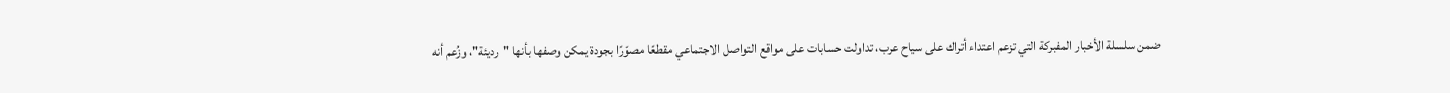ضمن سلسلة الأخبار المفبركة التي تزعم اعتداء أتراك على سياح عرب، تداولت حسابات على مواقع التواصل الاجتماعي مقطعًا مصوّرًا بجودة يمكن وصفها بأنها "رديئة"، وزُعم أنه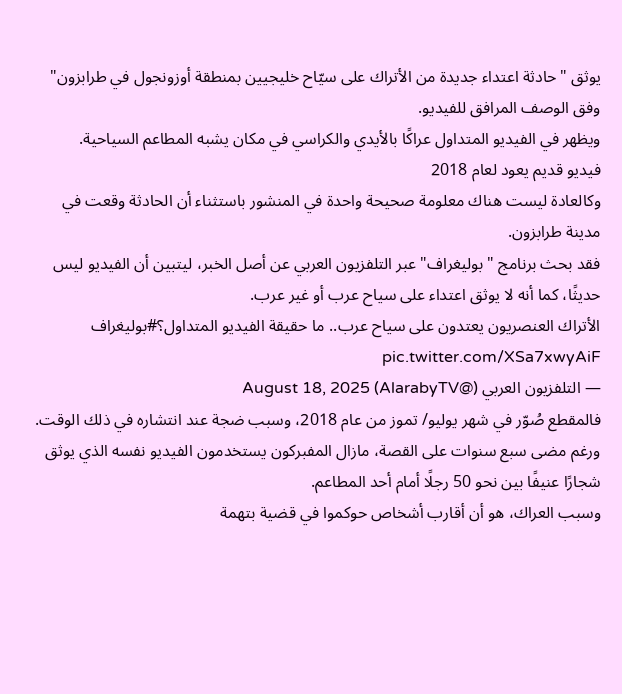يوثق "حادثة اعتداء جديدة من الأتراك على سيّاح خليجيين بمنطقة أوزونجول في طرابزون" وفق الوصف المرافق للفيديو.
ويظهر في الفيديو المتداول عراكًا بالأيدي والكراسي في مكان يشبه المطاعم السياحية.
فيديو قديم يعود لعام 2018
وكالعادة ليست هناك معلومة صحيحة واحدة في المنشور باستثناء أن الحادثة وقعت في مدينة طرابزون.
فقد بحث برنامج "بوليغراف" عبر التلفزيون العربي عن أصل الخبر، ليتبين أن الفيديو ليس حديثًا، كما أنه لا يوثق اعتداء على سياح عرب أو غير عرب.
الأتراك العنصريون يعتدون على سياح عرب.. ما حقيقة الفيديو المتداول؟#بوليغراف pic.twitter.com/XSa7xwyAiF
— التلفزيون العربي (@AlarabyTV) August 18, 2025
فالمقطع صُوّر في شهر يوليو/ تموز من عام 2018، وسبب ضجة عند انتشاره في ذلك الوقت.
ورغم مضى سبع سنوات على القصة، مازال المفبركون يستخدمون الفيديو نفسه الذي يوثق شجارًا عنيفًا بين نحو 50 رجلًا أمام أحد المطاعم.
وسبب العراك، هو أن أقارب أشخاص حوكموا في قضية بتهمة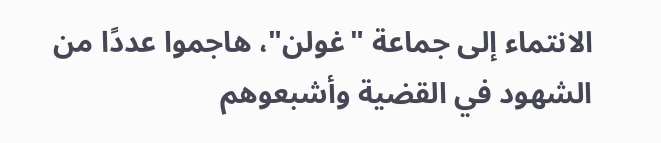الانتماء إلى جماعة "غولن"، هاجموا عددًا من الشهود في القضية وأشبعوهم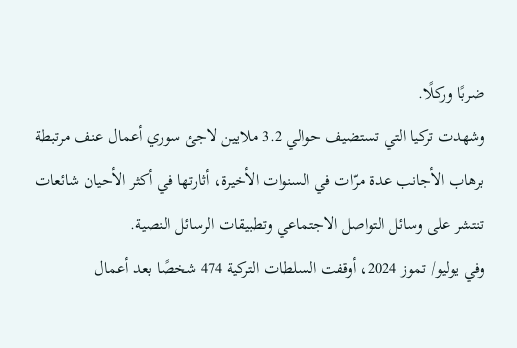ضربًا وركلًا.
وشهدت تركيا التي تستضيف حوالي 3.2 ملايين لاجئ سوري أعمال عنف مرتبطة برهاب الأجانب عدة مرّات في السنوات الأخيرة، أثارتها في أكثر الأحيان شائعات تنتشر على وسائل التواصل الاجتماعي وتطبيقات الرسائل النصية.
وفي يوليو/ تموز 2024، أوقفت السلطات التركية 474 شخصًا بعد أعمال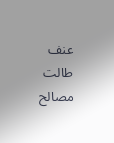عنف طالت مصالح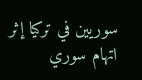سوريين في تركيا إثر اتهام سوري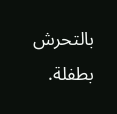بالتحرش بطفلة.